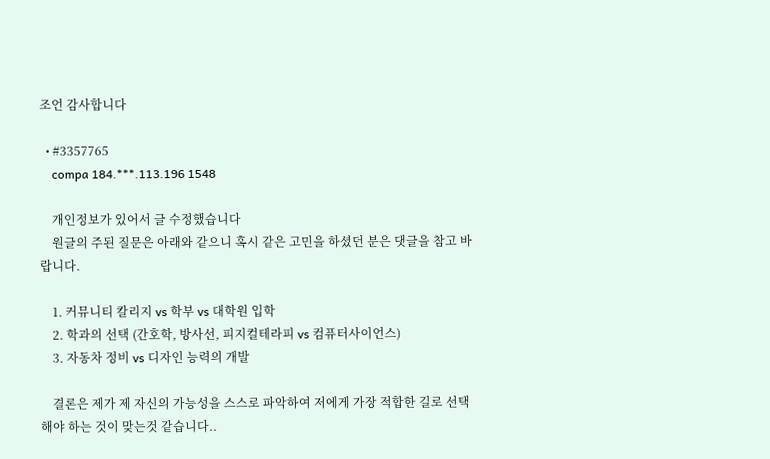조언 감사합니다

  • #3357765
    compa 184.***.113.196 1548

    개인정보가 있어서 글 수정했습니다
    원글의 주된 질문은 아래와 같으니 혹시 같은 고민을 하셨던 분은 댓글을 참고 바랍니다.

    1. 커뮤니티 칼리지 vs 학부 vs 대학원 입학
    2. 학과의 선택 (간호학, 방사선, 피지컬테라피 vs 컴퓨터사이언스)
    3. 자동차 정비 vs 디자인 능력의 개발

    결론은 제가 제 자신의 가능성을 스스로 파악하여 저에게 가장 적합한 길로 선택해야 하는 것이 맞는것 같습니다..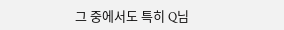그 중에서도 특히 Q님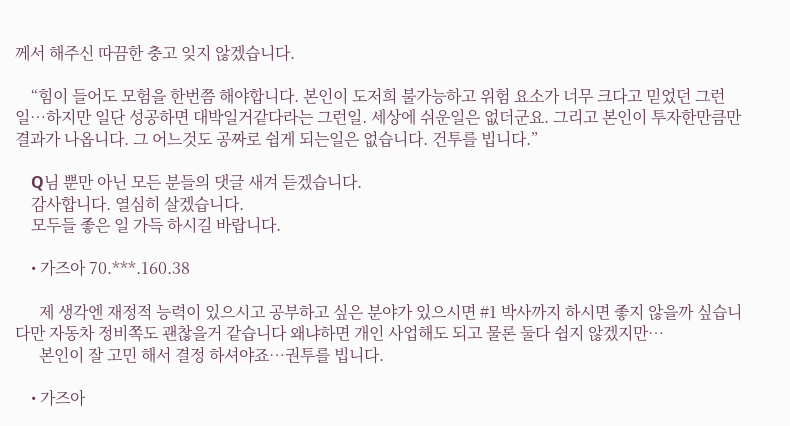께서 해주신 따끔한 충고 잊지 않겠습니다.

    “힘이 들어도 모험을 한번쯤 해야합니다. 본인이 도저희 불가능하고 위험 요소가 너무 크다고 믿었던 그런일…하지만 일단 성공하면 대박일거같다라는 그런일. 세상에 쉬운일은 없더군요. 그리고 본인이 투자한만큼만 결과가 나옵니다. 그 어느것도 공짜로 쉽게 되는일은 없습니다. 건투를 빕니다.”

    Q님 뿐만 아닌 모든 분들의 댓글 새겨 듣겠습니다.
    감사합니다. 열심히 살겠습니다.
    모두들 좋은 일 가득 하시길 바랍니다.

    • 가즈아 70.***.160.38

      제 생각엔 재정적 능력이 있으시고 공부하고 싶은 분야가 있으시면 #1 박사까지 하시면 좋지 않을까 싶습니다만 자동차 정비쪽도 괜찮을거 같습니다 왜냐하면 개인 사업해도 되고 물론 둘다 쉽지 않겠지만…
      본인이 잘 고민 해서 결정 하셔야죠…권투를 빕니다.

    • 가즈아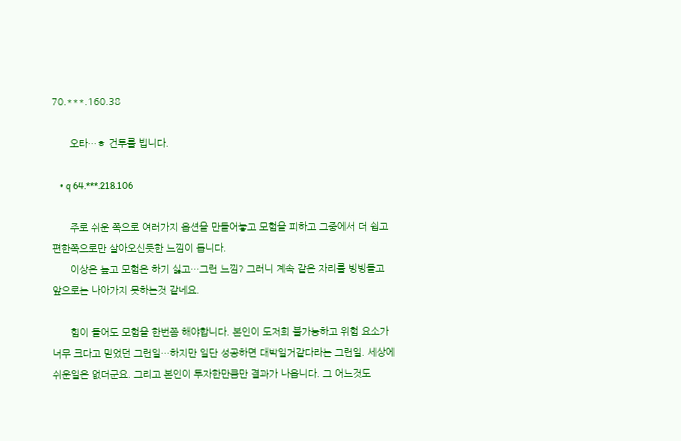70.***.160.38

      오타…ㅎ 건투를 빕니다.

    • q 64.***.218.106

      주로 쉬운 쪽으로 여러가지 옵션을 만들어놓고 모험을 피하고 그중에서 더 쉽고 편한쪽으로만 살아오신듯한 느낌이 듭니다.
      이상은 높고 모험은 하기 싫고…그런 느낌? 그러니 계속 같은 자리를 빙빙돌고 앞으로는 나아가지 못하는것 같네요.

      힘이 들어도 모험을 한번쯤 해야합니다. 본인이 도저희 불가능하고 위험 요소가 너무 크다고 믿었던 그런일…하지만 일단 성공하면 대박일거같다라는 그런일. 세상에 쉬운일은 없더군요. 그리고 본인이 투자한만큼만 결과가 나옵니다. 그 어느것도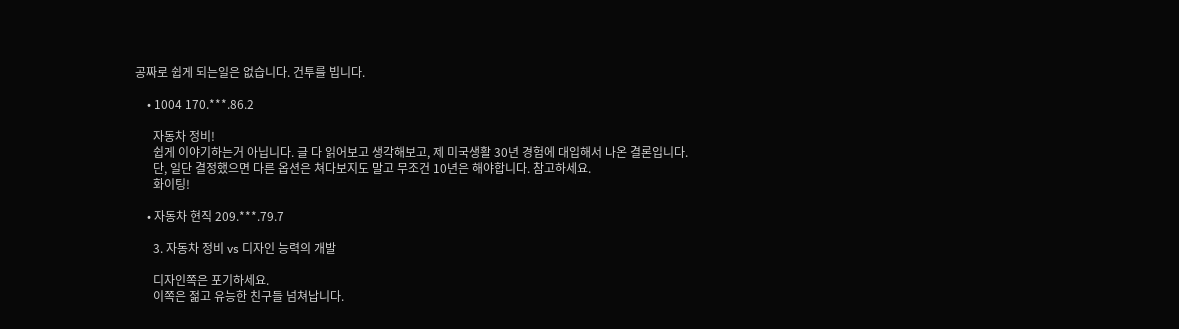공짜로 쉽게 되는일은 없습니다. 건투를 빕니다.

    • 1004 170.***.86.2

      자동차 정비!
      쉽게 이야기하는거 아닙니다. 글 다 읽어보고 생각해보고, 제 미국생활 30년 경험에 대입해서 나온 결론입니다.
      단, 일단 결정했으면 다른 옵션은 쳐다보지도 말고 무조건 10년은 해야합니다. 참고하세요.
      화이팅!

    • 자동차 현직 209.***.79.7

      3. 자동차 정비 vs 디자인 능력의 개발

      디자인쪽은 포기하세요.
      이쪽은 젊고 유능한 친구들 넘쳐납니다.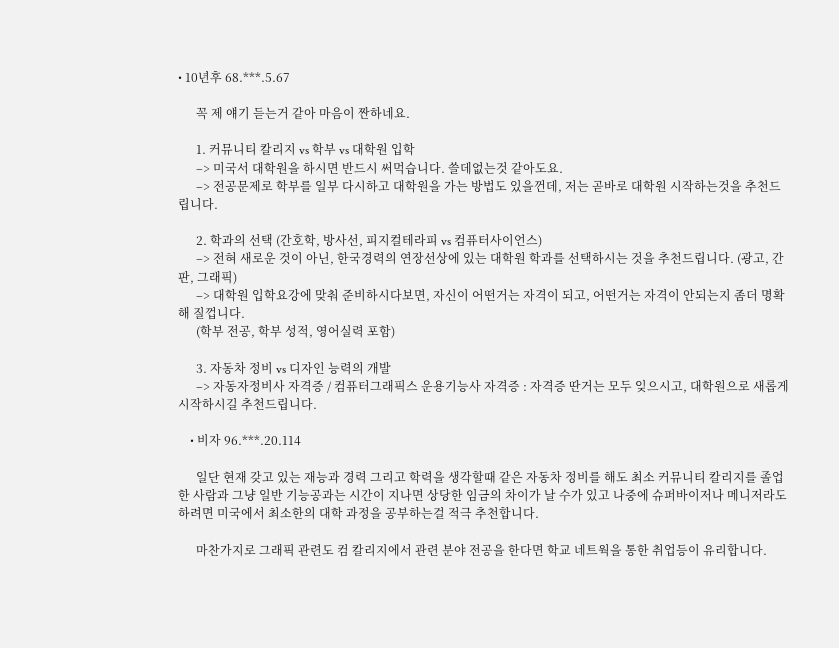• 10년후 68.***.5.67

      꼭 제 얘기 듣는거 같아 마음이 짠하네요.

      1. 커뮤니티 칼리지 vs 학부 vs 대학원 입학
      –> 미국서 대학원을 하시면 반드시 써먹습니다. 쓸데없는것 같아도요.
      –> 전공문제로 학부를 일부 다시하고 대학원을 가는 방법도 있을껀데, 저는 곧바로 대학원 시작하는것을 추천드립니다.

      2. 학과의 선택 (간호학, 방사선, 피지컬테라피 vs 컴퓨터사이언스)
      –> 전혀 새로운 것이 아닌, 한국경력의 연장선상에 있는 대학원 학과를 선택하시는 것을 추천드립니다. (광고, 간판, 그래픽)
      –> 대학원 입학요강에 맞춰 준비하시다보면, 자신이 어떤거는 자격이 되고, 어떤거는 자격이 안되는지 좀더 명확해 질껍니다.
      (학부 전공, 학부 성적, 영어실력 포함)

      3. 자동차 정비 vs 디자인 능력의 개발
      –> 자동자정비사 자격증 / 컴퓨터그래픽스 운용기능사 자격증 : 자격증 딴거는 모두 잊으시고, 대학원으로 새롭게 시작하시길 추천드립니다.

    • 비자 96.***.20.114

      일단 현재 갖고 있는 재능과 경력 그리고 학력을 생각할때 같은 자동차 정비를 해도 최소 커뮤니티 칼리지를 졸업한 사람과 그냥 일반 기능공과는 시간이 지나면 상당한 임금의 차이가 날 수가 있고 나중에 슈퍼바이저나 메니저라도 하려면 미국에서 최소한의 대학 과정을 공부하는걸 적극 추천합니다.

      마찬가지로 그래픽 관련도 컴 칼리지에서 관련 분야 전공을 한다면 학교 네트웍을 통한 취업등이 유리합니다.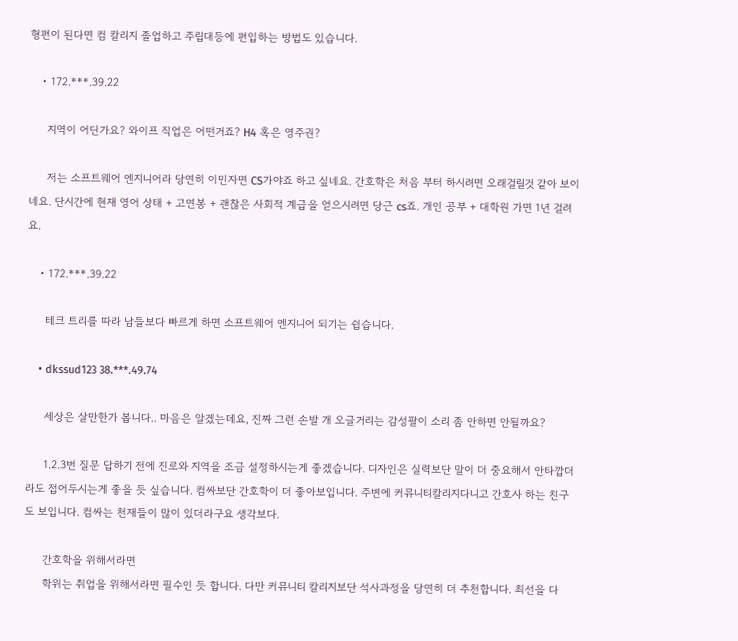형편이 된다면 컴 칼리지 졸업하고 주립대등에 편입하는 방법도 있습니다.

    • 172.***.39.22

      지역이 어딘가요? 와이프 직업은 어떤거죠? H4 혹은 영주권?

      저는 소프트웨어 엔지니어라 당연히 이민자면 CS가야죠 하고 싶네요. 간호학은 처음 부터 하시려면 오래걸릴것 같아 보이네요. 단시간에 현재 영어 상태 + 고연봉 + 괜찮은 사회적 계급을 얻으시려면 당근 cs죠. 개인 공부 + 대학원 가면 1년 걸려요.

    • 172.***.39.22

      테크 트리를 따라 남들보다 빠르게 하면 소프트웨어 엔지니어 되기는 쉽습니다.

    • dkssud123 38.***.49.74

      세상은 살만한가 봅니다.. 마음은 알겠는데요, 진짜 그런 손발 개 오글거리는 감성팔이 소리 좀 안하면 안될까요?

      1.2.3번 질문 답하기 전에 진로와 지역을 조금 설정하시는게 좋겠습니다. 디자인은 실력보단 말이 더 중요해서 안타깝더라도 접어두시는게 좋을 듯 싶습니다. 컴싸보단 간호학이 더 좋아보입니다. 주변에 커뮤니티칼리지다니고 간호사 하는 친구도 보입니다. 컴싸는 천재들이 많이 있더라구요 생각보다.

      간호학을 위해서라면
      학위는 취업을 위해서라면 필수인 듯 합니다. 다만 커뮤니티 칼리지보단 석사과정을 당연히 더 추천합니다. 최선을 다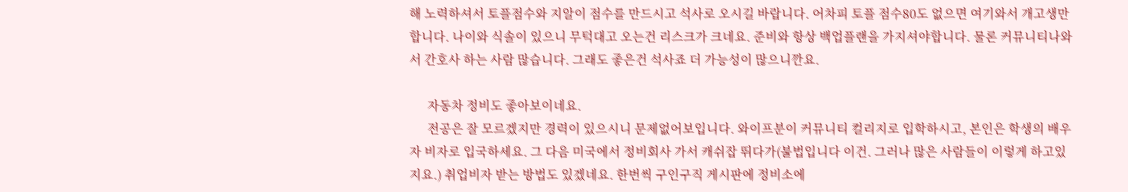해 노력하셔서 토플점수와 지알이 점수를 만드시고 석사로 오시길 바랍니다. 어차피 토플 점수80도 없으면 여기와서 개고생만 합니다. 나이와 식솔이 있으니 무턱대고 오는건 리스크가 크네요. 준비와 항상 백업플랜을 가지셔야합니다. 물론 커뮤니티나와서 간호사 하는 사람 많습니다. 그래도 좋은건 석사죠 더 가능성이 많으니깐요.

      자동차 정비도 좋아보이네요.
      전공은 잘 모르겠지만 경력이 있으시니 문제없어보입니다. 와이프분이 커뮤니티 컬리지로 입학하시고, 본인은 학생의 배우자 비자로 입국하세요. 그 다음 미국에서 정비회사 가서 캐쉬잡 뛰다가(불법입니다 이건. 그러나 많은 사람들이 이렇게 하고있지요.) 취업비자 받는 방법도 있겠네요. 한번씩 구인구직 게시판에 정비소에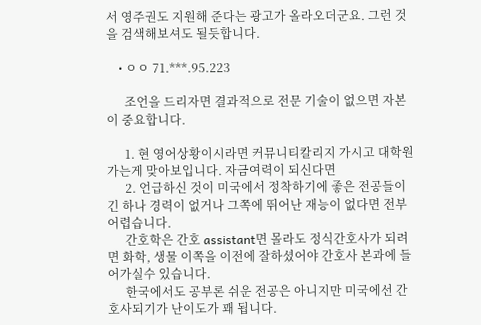서 영주권도 지원해 준다는 광고가 올라오더군요. 그런 것을 검색해보셔도 될듯합니다.

    • ㅇㅇ 71.***.95.223

      조언을 드리자면 결과적으로 전문 기술이 없으면 자본이 중요합니다.

      1. 현 영어상황이시라면 커뮤니티칼리지 가시고 대학원가는게 맞아보입니다. 자금여력이 되신다면
      2. 언급하신 것이 미국에서 정착하기에 좋은 전공들이긴 하나 경력이 없거나 그쪽에 뛰어난 재능이 없다면 전부 어렵습니다.
      간호학은 간호 assistant면 몰라도 정식간호사가 되려면 화학, 생물 이쪽을 이전에 잘하셨어야 간호사 본과에 들어가실수 있습니다.
      한국에서도 공부론 쉬운 전공은 아니지만 미국에선 간호사되기가 난이도가 꽤 됩니다.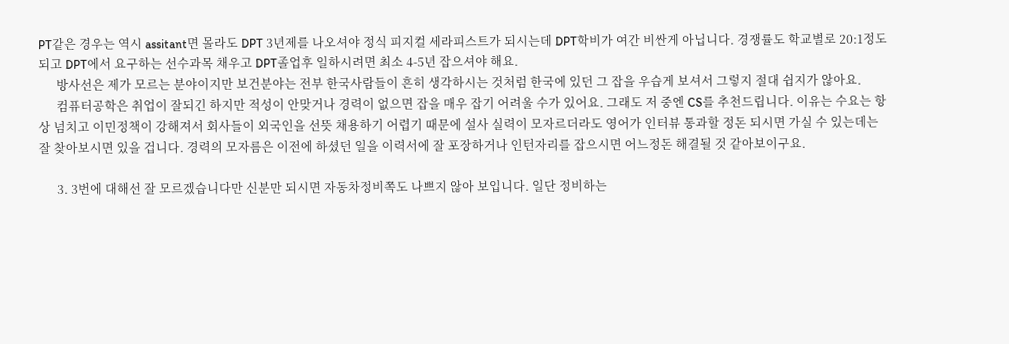PT같은 경우는 역시 assitant면 몰라도 DPT 3년제를 나오셔야 정식 피지컬 세라피스트가 되시는데 DPT학비가 여간 비싼게 아닙니다. 경쟁률도 학교별로 20:1정도 되고 DPT에서 요구하는 선수과목 채우고 DPT졸업후 일하시려면 최소 4-5년 잡으셔야 해요.
      방사선은 제가 모르는 분야이지만 보건분야는 전부 한국사람들이 흔히 생각하시는 것처럼 한국에 있던 그 잡을 우습게 보셔서 그렇지 절대 쉽지가 않아요.
      컴퓨터공학은 취업이 잘되긴 하지만 적성이 안맞거나 경력이 없으면 잡을 매우 잡기 어려울 수가 있어요. 그래도 저 중엔 CS를 추천드립니다. 이유는 수요는 항상 넘치고 이민정책이 강해져서 회사들이 외국인을 선뜻 채용하기 어렵기 때문에 설사 실력이 모자르더라도 영어가 인터뷰 통과할 정돈 되시면 가실 수 있는데는 잘 찾아보시면 있을 겁니다. 경력의 모자름은 이전에 하셨던 일을 이력서에 잘 포장하거나 인턴자리를 잡으시면 어느정돈 해결될 것 같아보이구요.

      3. 3번에 대해선 잘 모르겠습니다만 신분만 되시면 자동차정비쪽도 나쁘지 않아 보입니다. 일단 정비하는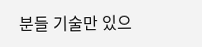분들 기술만 있으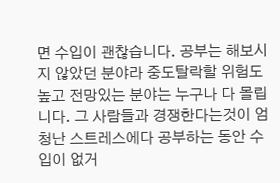면 수입이 괜찮습니다. 공부는 해보시지 않았던 분야라 중도탈락할 위험도 높고 전망있는 분야는 누구나 다 몰립니다. 그 사람들과 경쟁한다는것이 엄청난 스트레스에다 공부하는 동안 수입이 없거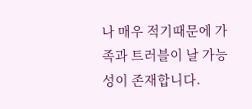나 매우 적기때문에 가족과 트러블이 날 가능성이 존재합니다.